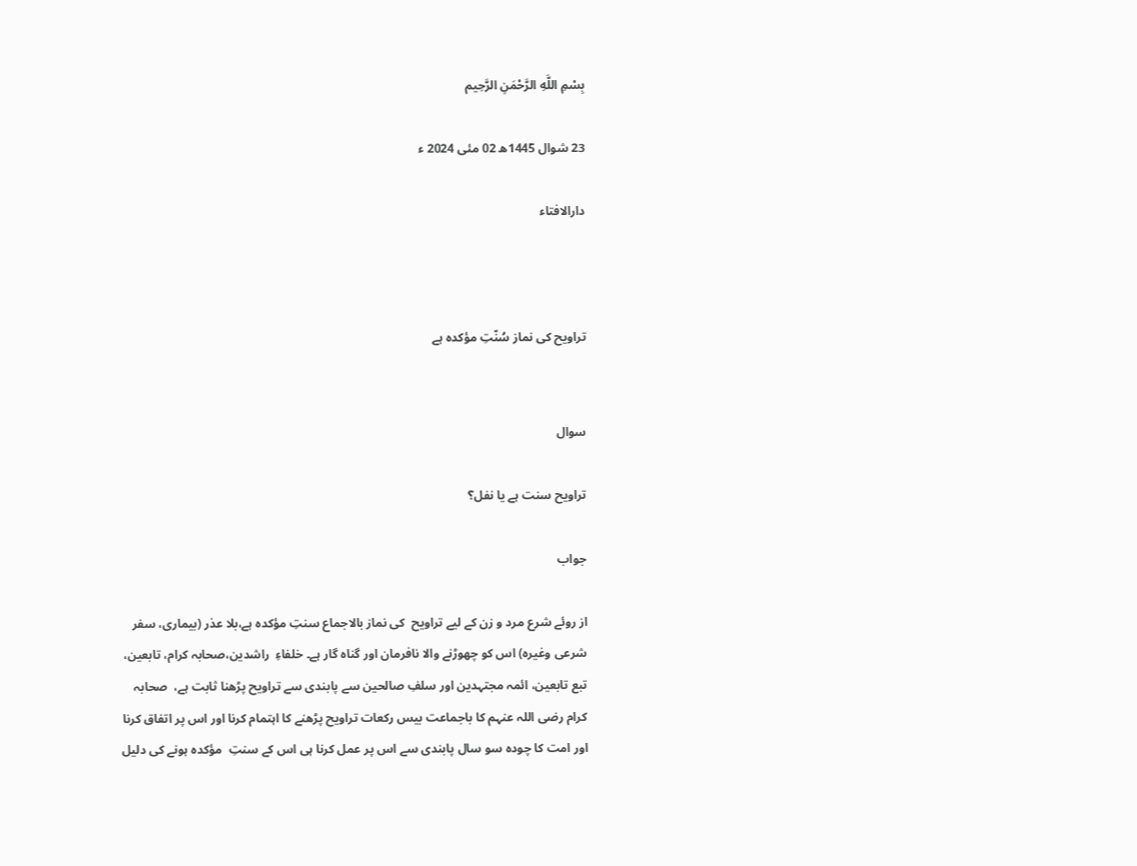بِسْمِ اللَّهِ الرَّحْمَنِ الرَّحِيم

23 شوال 1445ھ 02 مئی 2024 ء

دارالافتاء



تراویح کی نماز سُنّتِ مؤکدہ ہے


سوال

تراویح سنت ہے یا نفل؟

جواب

از روئے شرع مرد و زن کے لیے تراویح  کی نماز بالاجماع سنتِ مؤکدہ ہے،بلا عذر (بیماری، سفر شرعی وغیرہ) اس کو چھوڑنے والا نافرمان اور گناہ گار ہے۔ خلفاءِ  راشدین،صحابہ کرام، تابعین، تبع تابعین، ائمہ مجتہدین اور سلفِ صالحین سے پابندی سے تراویح پڑھنا ثابت ہے،  صحابہ کرام رضی اللہ عنہم کا باجماعت بیس رکعات تراویح پڑھنے کا اہتمام کرنا اور اس پر اتفاق کرنا اور امت کا چودہ سو سال پابندی سے اس پر عمل کرنا ہی اس کے سنتِ  مؤکدہ ہونے کی دلیل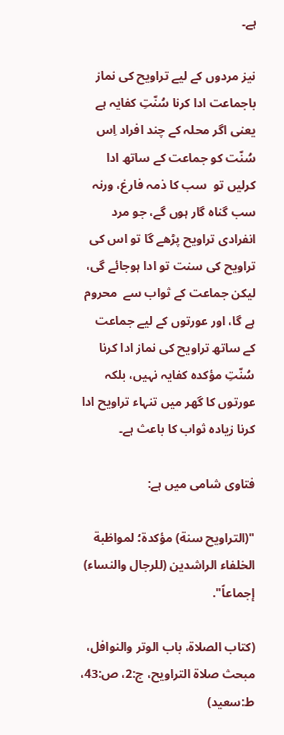ہے۔

نیز مردوں کے لیے تراویح کی نماز باجماعت ادا کرنا سُنّتِ کفایہ ہے یعنی اگر محلہ کے چند افراد اِس سُنّت کو جماعت کے ساتھ ادا کرلیں تو  سب کا ذمہ فارغ، ورنہ سب گناہ گار ہوں گے، جو مرد انفرادی تراویح پڑھے گا تو اس کی تراویح کی سنت تو ادا ہوجائے گی، لیکن جماعت کے ثواب سے  محروم ہے گا، اور عورتوں کے لیے جماعت کے ساتھ تراویح کی نماز ادا کرنا سُنّتِ مؤکدہ کفایہ نہیں، بلکہ عورتوں کا گھر میں تنہاء تراویح ادا کرنا زیادہ ثواب کا باعث ہے۔

فتاوی شامی میں ہے:

"(التراويح سنة) مؤكدة؛ لمواظبة الخلفاء الراشدين (للرجال والنساء) إجماعاً".

(كتاب الصلاة، باب الوتر والنوافل، مبحث صلاة التراويح، ج:2، ص:43، ط:سعید)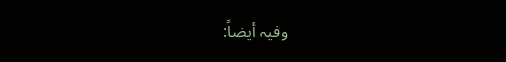وفیہ أیضاً: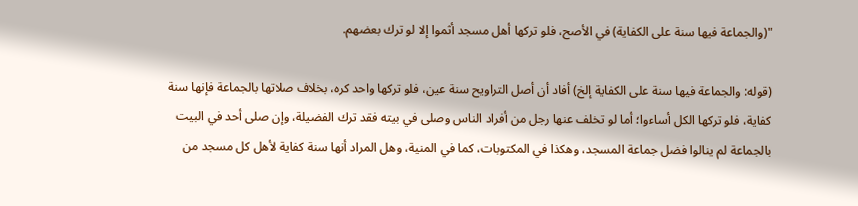"(والجماعة فيها سنة على الكفاية) في الأصح، فلو تركها أهل مسجد أثموا إلا لو ترك بعضهم.

(قوله: والجماعة فيها سنة على الكفاية إلخ) أفاد أن أصل التراويح سنة عين، فلو تركها واحد كره، بخلاف صلاتها بالجماعة فإنها سنة كفاية، فلو تركها الكل أساءوا؛ أما لو تخلف عنها رجل من أفراد الناس وصلى في بيته فقد ترك الفضيلة، وإن صلى أحد في البيت بالجماعة لم ينالوا فضل جماعة المسجد، وهكذا في المكتوبات، كما في المنية، وهل المراد أنها سنة كفاية لأهل كل مسجد من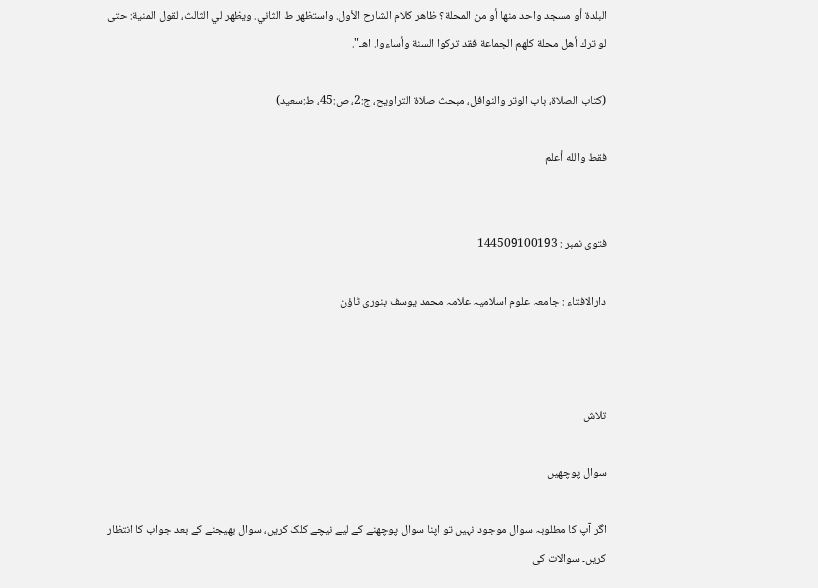البلدة أو مسجد واحد منها أو من المحلة؟ ظاهر كلام الشارح الأول. واستظهر ط الثاني. ويظهر لي الثالث، لقول المنية: حتى لو ترك أهل محلة كلهم الجماعة فقد تركوا السنة وأساءوا. اهـ".

(كتاب الصلاة، باب الوتر والنوافل، مبحث صلاة التراويح، ج:2، ص:45، ط:سعید)

فقط والله أعلم


فتوی نمبر : 144509100193

دارالافتاء : جامعہ علوم اسلامیہ علامہ محمد یوسف بنوری ٹاؤن



تلاش

سوال پوچھیں

اگر آپ کا مطلوبہ سوال موجود نہیں تو اپنا سوال پوچھنے کے لیے نیچے کلک کریں، سوال بھیجنے کے بعد جواب کا انتظار کریں۔ سوالات کی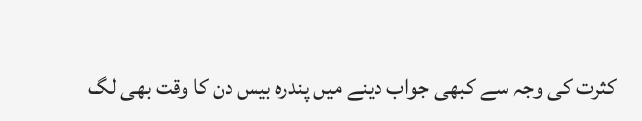کثرت کی وجہ سے کبھی جواب دینے میں پندرہ بیس دن کا وقت بھی لگ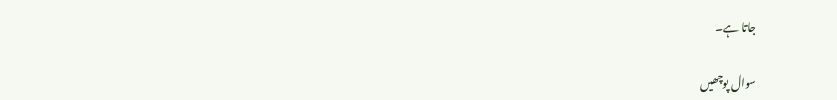جاتا ہے۔

سوال پوچھیں